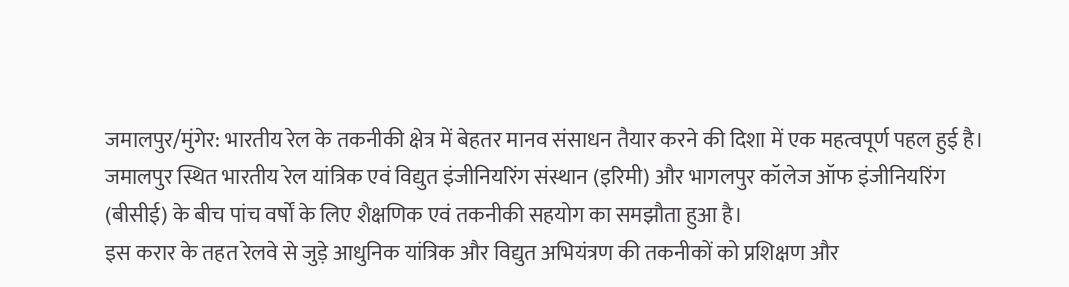जमालपुर/मुंगेर: भारतीय रेल के तकनीकी क्षेत्र में बेहतर मानव संसाधन तैयार करने की दिशा में एक महत्वपूर्ण पहल हुई है। जमालपुर स्थित भारतीय रेल यांत्रिक एवं विद्युत इंजीनियरिंग संस्थान (इरिमी) और भागलपुर कॉलेज ऑफ इंजीनियरिंग (बीसीई) के बीच पांच वर्षों के लिए शैक्षणिक एवं तकनीकी सहयोग का समझौता हुआ है।
इस करार के तहत रेलवे से जुड़े आधुनिक यांत्रिक और विद्युत अभियंत्रण की तकनीकों को प्रशिक्षण और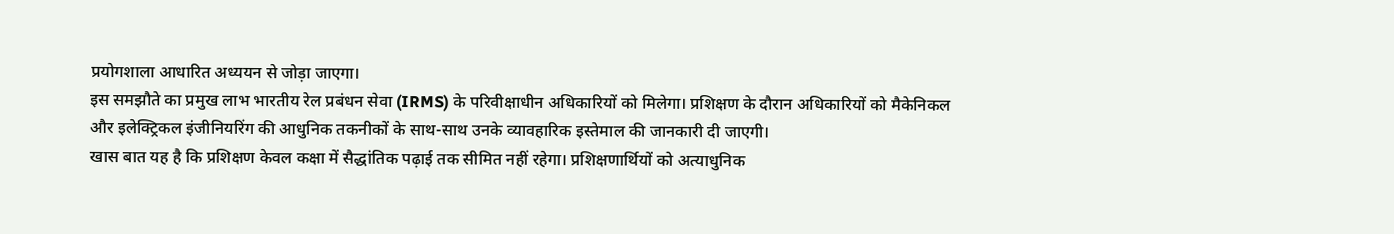प्रयोगशाला आधारित अध्ययन से जोड़ा जाएगा।
इस समझौते का प्रमुख लाभ भारतीय रेल प्रबंधन सेवा (IRMS) के परिवीक्षाधीन अधिकारियों को मिलेगा। प्रशिक्षण के दौरान अधिकारियों को मैकेनिकल और इलेक्ट्रिकल इंजीनियरिंग की आधुनिक तकनीकों के साथ-साथ उनके व्यावहारिक इस्तेमाल की जानकारी दी जाएगी।
खास बात यह है कि प्रशिक्षण केवल कक्षा में सैद्धांतिक पढ़ाई तक सीमित नहीं रहेगा। प्रशिक्षणार्थियों को अत्याधुनिक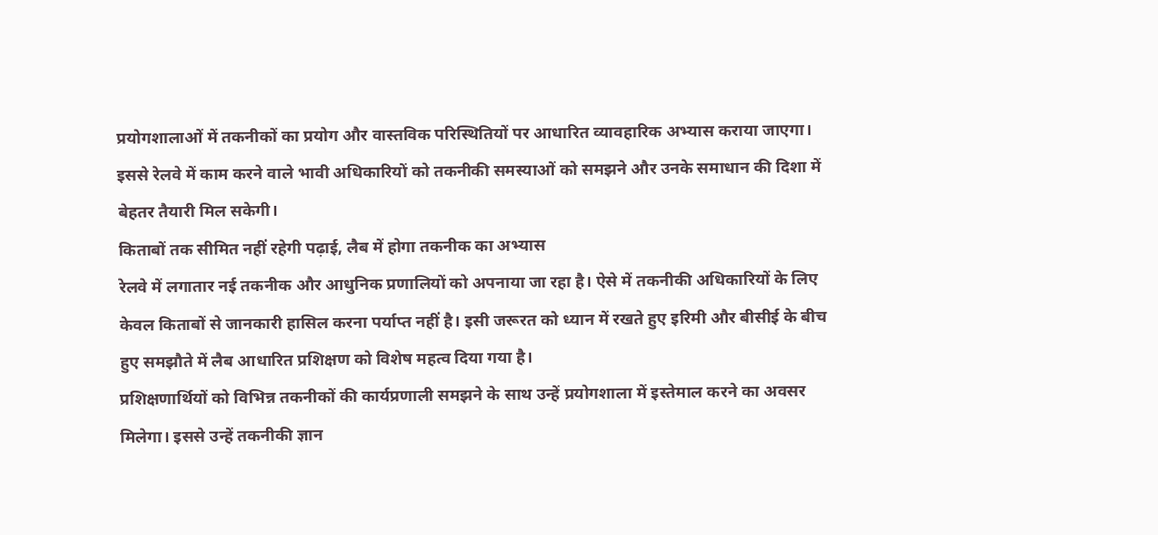प्रयोगशालाओं में तकनीकों का प्रयोग और वास्तविक परिस्थितियों पर आधारित व्यावहारिक अभ्यास कराया जाएगा। इससे रेलवे में काम करने वाले भावी अधिकारियों को तकनीकी समस्याओं को समझने और उनके समाधान की दिशा में बेहतर तैयारी मिल सकेगी।
किताबों तक सीमित नहीं रहेगी पढ़ाई, लैब में होगा तकनीक का अभ्यास
रेलवे में लगातार नई तकनीक और आधुनिक प्रणालियों को अपनाया जा रहा है। ऐसे में तकनीकी अधिकारियों के लिए केवल किताबों से जानकारी हासिल करना पर्याप्त नहीं है। इसी जरूरत को ध्यान में रखते हुए इरिमी और बीसीई के बीच हुए समझौते में लैब आधारित प्रशिक्षण को विशेष महत्व दिया गया है।
प्रशिक्षणार्थियों को विभिन्न तकनीकों की कार्यप्रणाली समझने के साथ उन्हें प्रयोगशाला में इस्तेमाल करने का अवसर मिलेगा। इससे उन्हें तकनीकी ज्ञान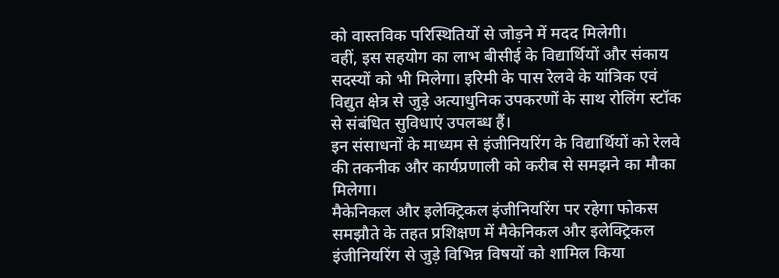को वास्तविक परिस्थितियों से जोड़ने में मदद मिलेगी।
वहीं, इस सहयोग का लाभ बीसीई के विद्यार्थियों और संकाय सदस्यों को भी मिलेगा। इरिमी के पास रेलवे के यांत्रिक एवं विद्युत क्षेत्र से जुड़े अत्याधुनिक उपकरणों के साथ रोलिंग स्टॉक से संबंधित सुविधाएं उपलब्ध हैं।
इन संसाधनों के माध्यम से इंजीनियरिंग के विद्यार्थियों को रेलवे की तकनीक और कार्यप्रणाली को करीब से समझने का मौका मिलेगा।
मैकेनिकल और इलेक्ट्रिकल इंजीनियरिंग पर रहेगा फोकस
समझौते के तहत प्रशिक्षण में मैकेनिकल और इलेक्ट्रिकल इंजीनियरिंग से जुड़े विभिन्न विषयों को शामिल किया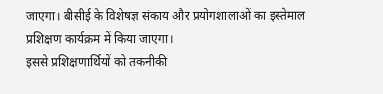जाएगा। बीसीई के विशेषज्ञ संकाय और प्रयोगशालाओं का इस्तेमाल प्रशिक्षण कार्यक्रम में किया जाएगा।
इससे प्रशिक्षणार्थियों को तकनीकी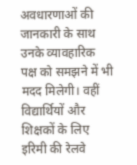अवधारणाओं की जानकारी के साथ उनके व्यावहारिक पक्ष को समझने में भी मदद मिलेगी। वहीं विद्यार्थियों और शिक्षकों के लिए इरिमी की रेलवे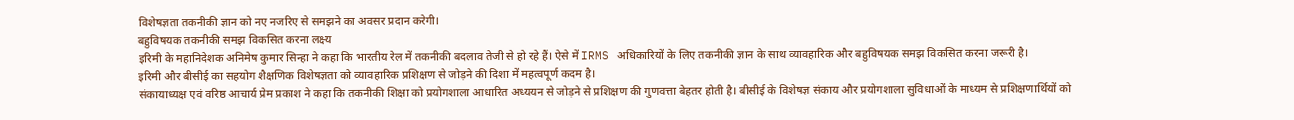विशेषज्ञता तकनीकी ज्ञान को नए नजरिए से समझने का अवसर प्रदान करेगी।
बहुविषयक तकनीकी समझ विकसित करना लक्ष्य
इरिमी के महानिदेशक अनिमेष कुमार सिन्हा ने कहा कि भारतीय रेल में तकनीकी बदलाव तेजी से हो रहे हैं। ऐसे में IRMS अधिकारियों के लिए तकनीकी ज्ञान के साथ व्यावहारिक और बहुविषयक समझ विकसित करना जरूरी है।
इरिमी और बीसीई का सहयोग शैक्षणिक विशेषज्ञता को व्यावहारिक प्रशिक्षण से जोड़ने की दिशा में महत्वपूर्ण कदम है।
संकायाध्यक्ष एवं वरिष्ठ आचार्य प्रेम प्रकाश ने कहा कि तकनीकी शिक्षा को प्रयोगशाला आधारित अध्ययन से जोड़ने से प्रशिक्षण की गुणवत्ता बेहतर होती है। बीसीई के विशेषज्ञ संकाय और प्रयोगशाला सुविधाओं के माध्यम से प्रशिक्षणार्थियों को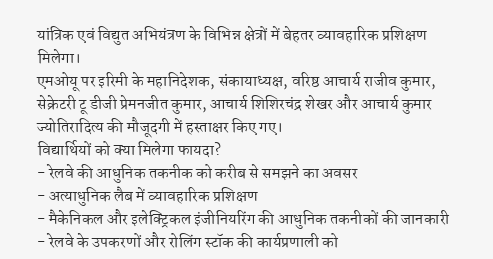यांत्रिक एवं विद्युत अभियंत्रण के विभिन्न क्षेत्रों में बेहतर व्यावहारिक प्रशिक्षण मिलेगा।
एमओयू पर इरिमी के महानिदेशक, संकायाध्यक्ष, वरिष्ठ आचार्य राजीव कुमार, सेक्रेटरी टू डीजी प्रेमनजीत कुमार, आचार्य शिशिरचंद्र शेखर और आचार्य कुमार ज्योतिरादित्य की मौजूदगी में हस्ताक्षर किए गए।
विद्यार्थियों को क्या मिलेगा फायदा?
- रेलवे की आधुनिक तकनीक को करीब से समझने का अवसर
- अत्याधुनिक लैब में व्यावहारिक प्रशिक्षण
- मैकेनिकल और इलेक्ट्रिकल इंजीनियरिंग की आधुनिक तकनीकों की जानकारी
- रेलवे के उपकरणों और रोलिंग स्टॉक की कार्यप्रणाली को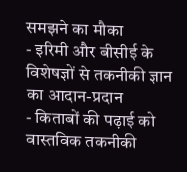समझने का मौका
- इरिमी और बीसीई के विशेषज्ञों से तकनीकी ज्ञान का आदान-प्रदान
- किताबों की पढ़ाई को वास्तविक तकनीकी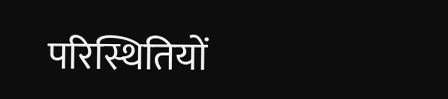परिस्थितियों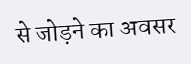से जोड़ने का अवसर